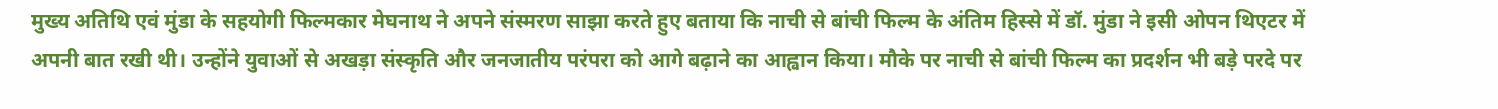मुख्य अतिथि एवं मुंडा के सहयोगी फिल्मकार मेघनाथ ने अपने संस्मरण साझा करते हुए बताया कि नाची से बांची फिल्म के अंतिम हिस्से में डॉ. मुंडा ने इसी ओपन थिएटर में अपनी बात रखी थी। उन्होंने युवाओं से अखड़ा संस्कृति और जनजातीय परंपरा को आगे बढ़ाने का आह्वान किया। मौके पर नाची से बांची फिल्म का प्रदर्शन भी बड़े परदे पर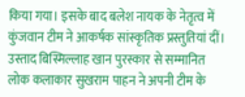किया गया। इसके बाद बलेश नायक के नेतृत्व में कुंजवान टीम ने आकर्षक सांस्कृतिक प्रस्तुतियां दीं। उस्ताद बिस्मिल्लाह खान पुरस्कार से सम्मानित लोक कलाकार सुखराम पाहन ने अपनी टीम के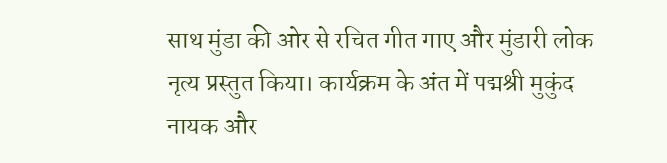साथ मुंडा की ओर से रचित गीत गाए और मुंडारी लोक नृत्य प्रस्तुत किया। कार्यक्रम के अंत में पद्मश्री मुकुंद नायक और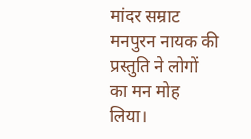मांदर सम्राट मनपुरन नायक की प्रस्तुति ने लोगों का मन मोह लिया।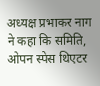अध्यक्ष प्रभाकर नाग ने कहा कि समिति, ओपन स्पेस थिएटर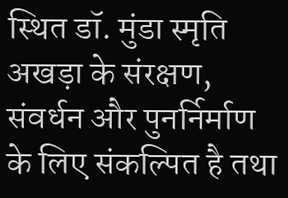स्थित डॉ. मुंडा स्मृति अखड़ा के संरक्षण, संवर्धन और पुनर्निर्माण के लिए संकल्पित है तथा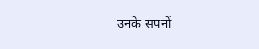उनके सपनों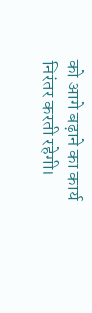को आगे बढ़ाने का कार्य निरंतर करती रहेगी।